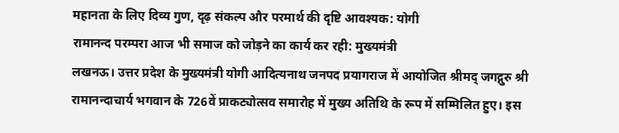महानता के लिए दिव्य गुण, दृढ़ संकल्प और परमार्थ की दृष्टि आवश्यक: योगी
रामानन्द परम्परा आज भी समाज को जोड़ने का कार्य कर रही: मुख्यमंत्री
लखनऊ। उत्तर प्रदेश के मुख्यमंत्री योगी आदित्यनाथ जनपद प्रयागराज में आयोजित श्रीमद् जगद्गुरु श्री रामानन्दाचार्य भगवान के 726वें प्राकट्योत्सव समारोह में मुख्य अतिथि के रूप में सम्मिलित हुए। इस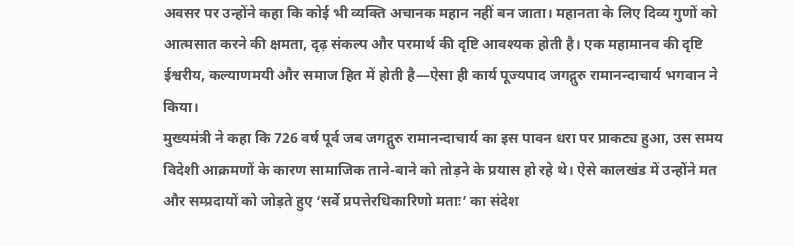अवसर पर उन्होंने कहा कि कोई भी व्यक्ति अचानक महान नहीं बन जाता। महानता के लिए दिव्य गुणों को आत्मसात करने की क्षमता, दृढ़ संकल्प और परमार्थ की दृष्टि आवश्यक होती है। एक महामानव की दृष्टि ईश्वरीय, कल्याणमयी और समाज हित में होती है—ऐसा ही कार्य पूज्यपाद जगद्गुरु रामानन्दाचार्य भगवान ने किया।
मुख्यमंत्री ने कहा कि 726 वर्ष पूर्व जब जगद्गुरु रामानन्दाचार्य का इस पावन धरा पर प्राकट्य हुआ, उस समय विदेशी आक्रमणों के कारण सामाजिक ताने-बाने को तोड़ने के प्रयास हो रहे थे। ऐसे कालखंड में उन्होंने मत और सम्प्रदायों को जोड़ते हुए ‘सर्वे प्रपत्तेरधिकारिणो मताः’ का संदेश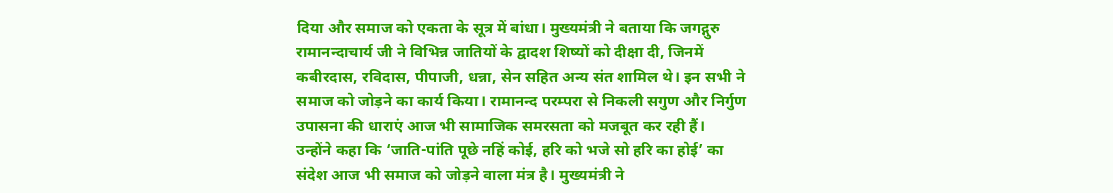दिया और समाज को एकता के सूत्र में बांधा। मुख्यमंत्री ने बताया कि जगद्गुरु रामानन्दाचार्य जी ने विभिन्न जातियों के द्वादश शिष्यों को दीक्षा दी, जिनमें कबीरदास, रविदास, पीपाजी, धन्ना, सेन सहित अन्य संत शामिल थे। इन सभी ने समाज को जोड़ने का कार्य किया। रामानन्द परम्परा से निकली सगुण और निर्गुण उपासना की धाराएं आज भी सामाजिक समरसता को मजबूत कर रही हैं।
उन्होंने कहा कि ‘जाति-पांति पूछे नहिं कोई, हरि को भजे सो हरि का होई’ का संदेश आज भी समाज को जोड़ने वाला मंत्र है। मुख्यमंत्री ने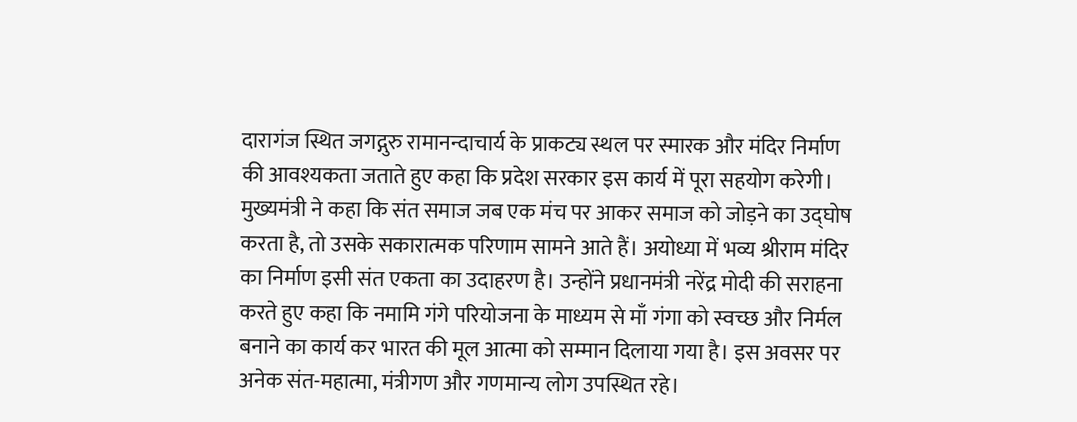दारागंज स्थित जगद्गुरु रामानन्दाचार्य के प्राकट्य स्थल पर स्मारक और मंदिर निर्माण की आवश्यकता जताते हुए कहा कि प्रदेश सरकार इस कार्य में पूरा सहयोग करेगी। मुख्यमंत्री ने कहा कि संत समाज जब एक मंच पर आकर समाज को जोड़ने का उद्घोष करता है, तो उसके सकारात्मक परिणाम सामने आते हैं। अयोध्या में भव्य श्रीराम मंदिर का निर्माण इसी संत एकता का उदाहरण है। उन्होंने प्रधानमंत्री नरेंद्र मोदी की सराहना करते हुए कहा कि नमामि गंगे परियोजना के माध्यम से माँ गंगा को स्वच्छ और निर्मल बनाने का कार्य कर भारत की मूल आत्मा को सम्मान दिलाया गया है। इस अवसर पर अनेक संत-महात्मा, मंत्रीगण और गणमान्य लोग उपस्थित रहे।